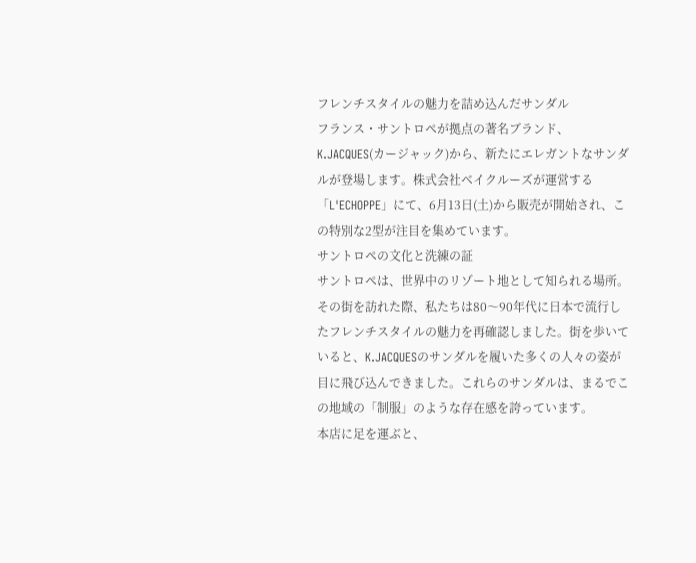フレンチスタイルの魅力を詰め込んだサンダル
フランス・サントロペが拠点の著名ブランド、K.JACQUES(カージャック)から、新たにエレガントなサンダルが登場します。株式会社ベイクルーズが運営する「L'ECHOPPE」にて、6月13日(土)から販売が開始され、この特別な2型が注目を集めています。
サントロペの文化と洗練の証
サントロペは、世界中のリゾート地として知られる場所。その街を訪れた際、私たちは80〜90年代に日本で流行したフレンチスタイルの魅力を再確認しました。街を歩いていると、K.JACQUESのサンダルを履いた多くの人々の姿が目に飛び込んできました。これらのサンダルは、まるでこの地域の「制服」のような存在感を誇っています。
本店に足を運ぶと、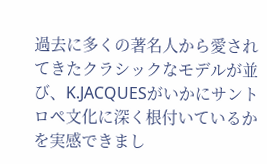過去に多くの著名人から愛されてきたクラシックなモデルが並び、K.JACQUESがいかにサントロペ文化に深く根付いているかを実感できまし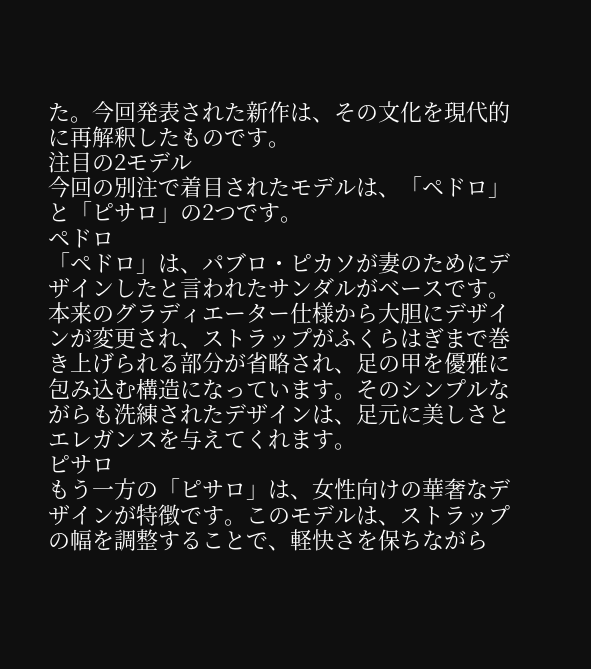た。今回発表された新作は、その文化を現代的に再解釈したものです。
注目の2モデル
今回の別注で着目されたモデルは、「ペドロ」と「ピサロ」の2つです。
ペドロ
「ペドロ」は、パブロ・ピカソが妻のためにデザインしたと言われたサンダルがベースです。本来のグラディエーター仕様から大胆にデザインが変更され、ストラップがふくらはぎまで巻き上げられる部分が省略され、足の甲を優雅に包み込む構造になっています。そのシンプルながらも洗練されたデザインは、足元に美しさとエレガンスを与えてくれます。
ピサロ
もう一方の「ピサロ」は、女性向けの華奢なデザインが特徴です。このモデルは、ストラップの幅を調整することで、軽快さを保ちながら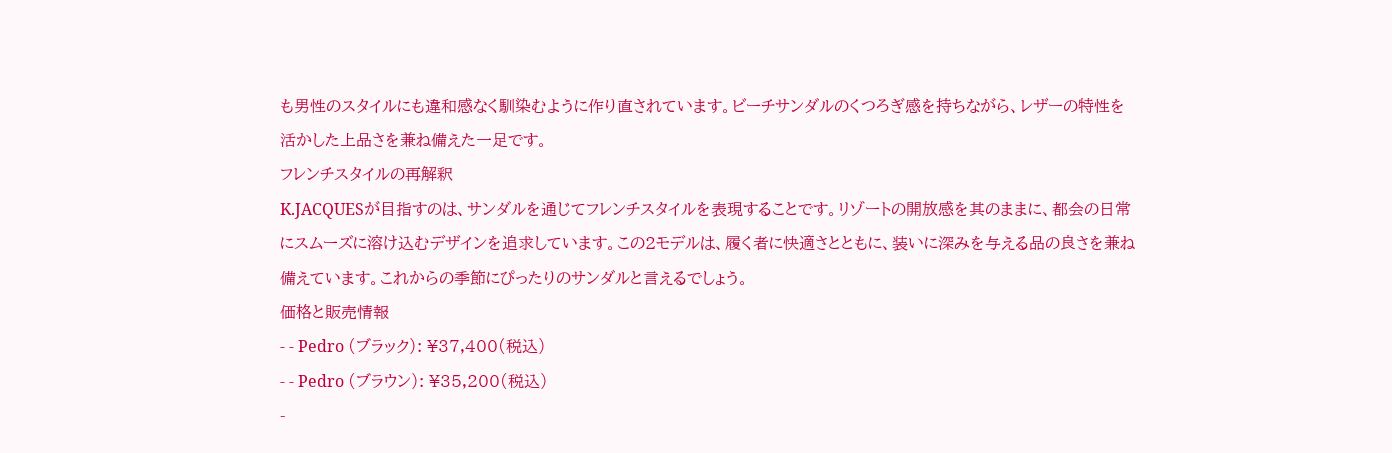も男性のスタイルにも違和感なく馴染むように作り直されています。ビーチサンダルのくつろぎ感を持ちながら、レザーの特性を活かした上品さを兼ね備えた一足です。
フレンチスタイルの再解釈
K.JACQUESが目指すのは、サンダルを通じてフレンチスタイルを表現することです。リゾートの開放感を其のままに、都会の日常にスムーズに溶け込むデザインを追求しています。この2モデルは、履く者に快適さとともに、装いに深みを与える品の良さを兼ね備えています。これからの季節にぴったりのサンダルと言えるでしょう。
価格と販売情報
- - Pedro (ブラック): ¥37,400(税込)
- - Pedro (ブラウン): ¥35,200(税込)
-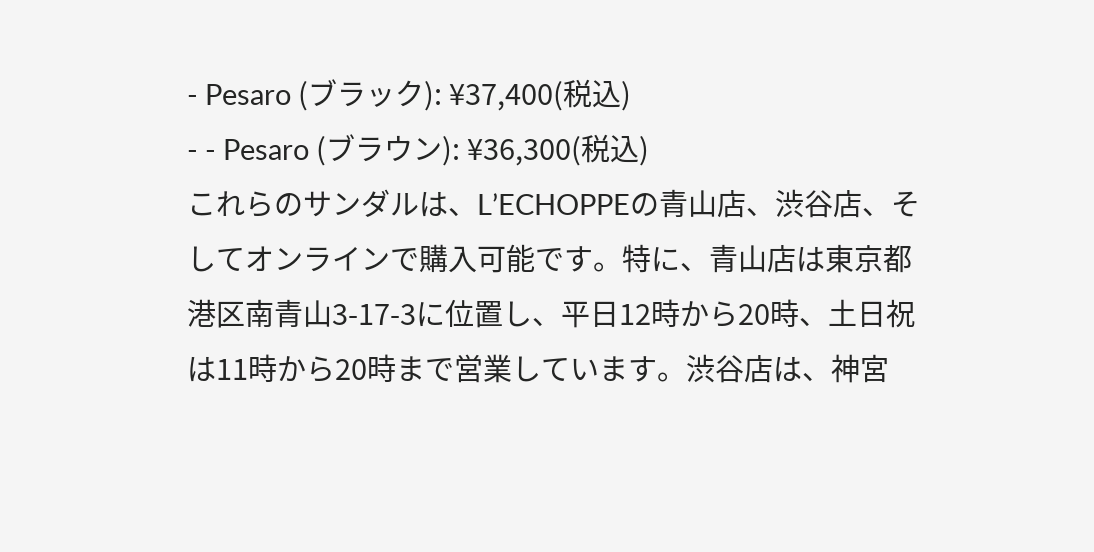- Pesaro (ブラック): ¥37,400(税込)
- - Pesaro (ブラウン): ¥36,300(税込)
これらのサンダルは、L’ECHOPPEの青山店、渋谷店、そしてオンラインで購入可能です。特に、青山店は東京都港区南青山3-17-3に位置し、平日12時から20時、土日祝は11時から20時まで営業しています。渋谷店は、神宮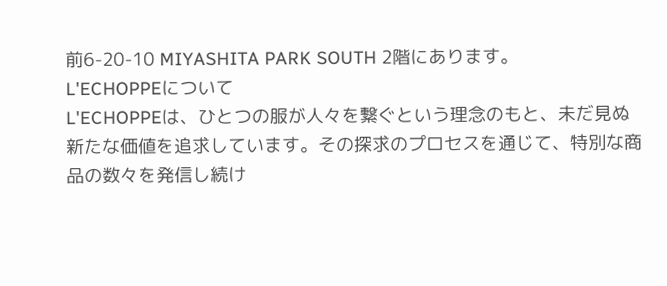前6-20-10 MIYASHITA PARK SOUTH 2階にあります。
L'ECHOPPEについて
L'ECHOPPEは、ひとつの服が人々を繋ぐという理念のもと、未だ見ぬ新たな価値を追求しています。その探求のプロセスを通じて、特別な商品の数々を発信し続け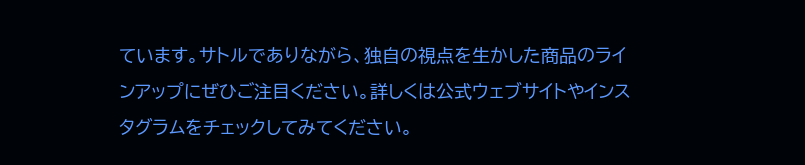ています。サトルでありながら、独自の視点を生かした商品のラインアップにぜひご注目ください。詳しくは公式ウェブサイトやインスタグラムをチェックしてみてください。